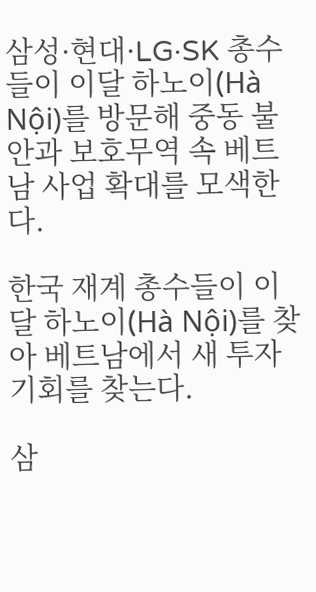삼성·현대·LG·SK 총수들이 이달 하노이(Hà Nội)를 방문해 중동 불안과 보호무역 속 베트남 사업 확대를 모색한다.

한국 재계 총수들이 이달 하노이(Hà Nội)를 찾아 베트남에서 새 투자 기회를 찾는다.

삼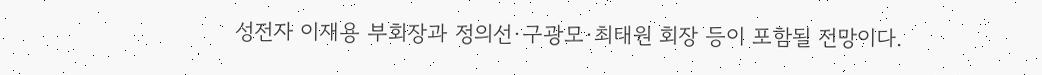성전자 이재용 부회장과 정의선·구광모·최태원 회장 등이 포함될 전망이다.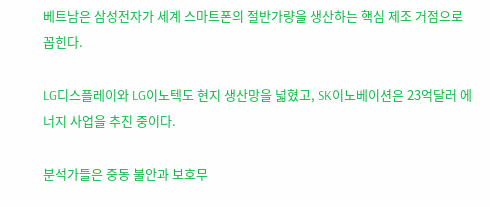베트남은 삼성전자가 세계 스마트폰의 절반가량을 생산하는 핵심 제조 거점으로 꼽힌다.

LG디스플레이와 LG이노텍도 현지 생산망을 넓혔고, SK이노베이션은 23억달러 에너지 사업을 추진 중이다.

분석가들은 중동 불안과 보호무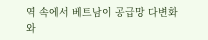역 속에서 베트남이 공급망 다변화와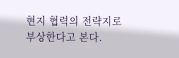현지 협력의 전략지로 부상한다고 본다.